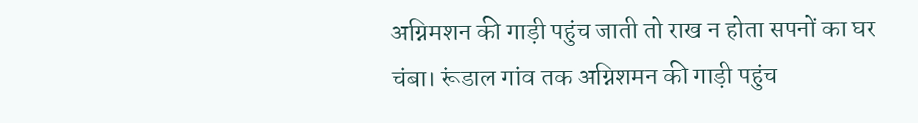अग्निमशन की गाड़ी पहुंच जाती तो राख न होता सपनों का घर
चंबा। रूंडाल गांव तक अग्निशमन की गाड़ी पहुंच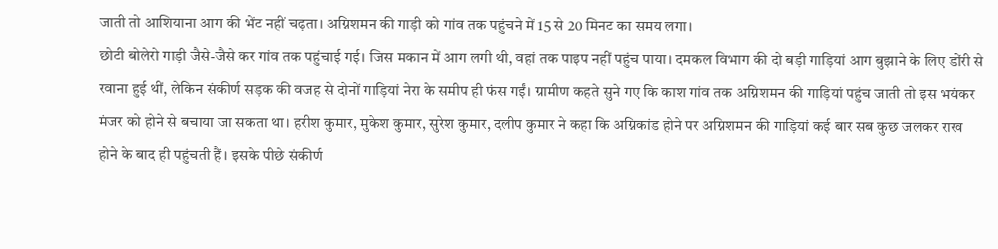जाती तो आशियाना आग की भेंट नहीं चढ़ता। अग्निशमन की गाड़ी को गांव तक पहुंचने में 15 से 20 मिनट का समय लगा।
छोटी बोलेरो गाड़ी जैसे-जैसे कर गांव तक पहुंचाई गई। जिस मकान में आग लगी थी, वहां तक पाइप नहीं पहुंच पाया। दमकल विभाग की दो बड़ी गाड़ियां आग बुझाने के लिए डोंरी से रवाना हुई थीं, लेकिन संकीर्ण सड़क की वजह से दोनों गाड़ियां नेरा के समीप ही फंस गईं। ग्रामीण कहते सुने गए कि काश गांव तक अग्निशमन की गाड़ियां पहुंच जाती तो इस भयंकर मंजर को होने से बचाया जा सकता था। हरीश कुमार, मुकेश कुमार, सुरेश कुमार, दलीप कुमार ने कहा कि अग्निकांड होने पर अग्निशमन की गाड़ियां कई बार सब कुछ जलकर राख होने के बाद ही पहुंचती हैं। इसके पीछे संकीर्ण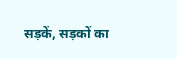सड़कें, सड़कों का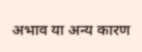अभाव या अन्य कारण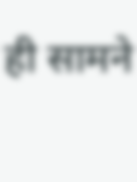ही सामने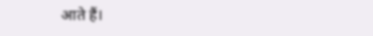आते हैं।